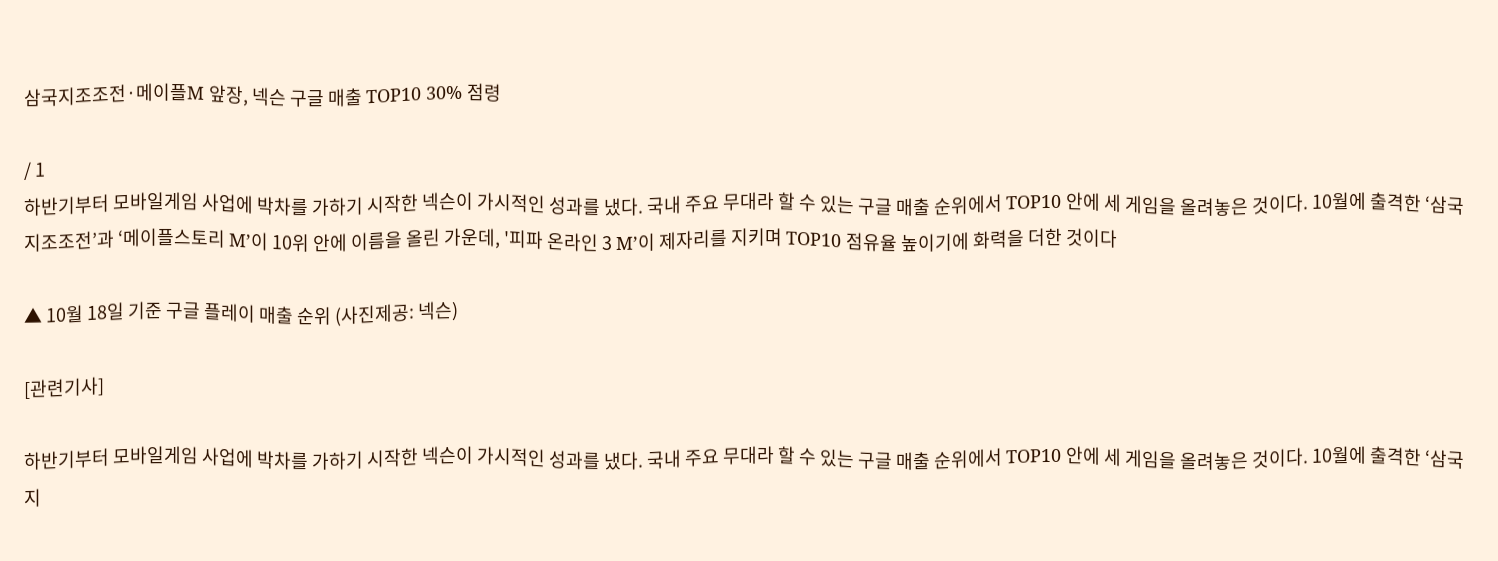삼국지조조전·메이플M 앞장, 넥슨 구글 매출 TOP10 30% 점령

/ 1
하반기부터 모바일게임 사업에 박차를 가하기 시작한 넥슨이 가시적인 성과를 냈다. 국내 주요 무대라 할 수 있는 구글 매출 순위에서 TOP10 안에 세 게임을 올려놓은 것이다. 10월에 출격한 ‘삼국지조조전’과 ‘메이플스토리 M’이 10위 안에 이름을 올린 가운데, '피파 온라인 3 M’이 제자리를 지키며 TOP10 점유율 높이기에 화력을 더한 것이다

▲ 10월 18일 기준 구글 플레이 매출 순위 (사진제공: 넥슨)

[관련기사]

하반기부터 모바일게임 사업에 박차를 가하기 시작한 넥슨이 가시적인 성과를 냈다. 국내 주요 무대라 할 수 있는 구글 매출 순위에서 TOP10 안에 세 게임을 올려놓은 것이다. 10월에 출격한 ‘삼국지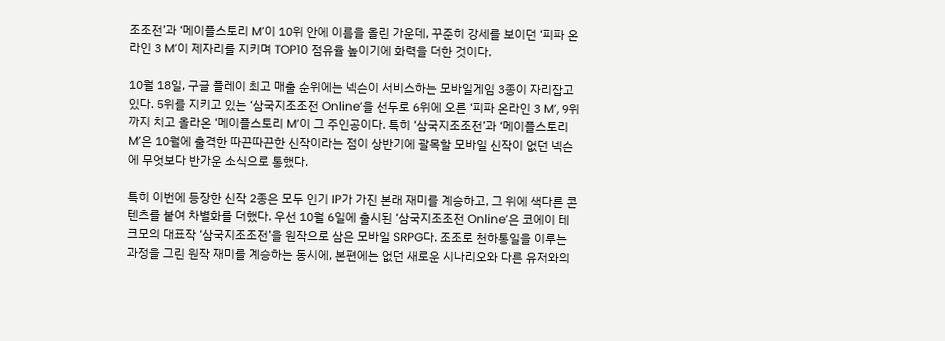조조전’과 ‘메이플스토리 M’이 10위 안에 이름을 올린 가운데, 꾸준히 강세를 보이던 ‘피파 온라인 3 M’이 제자리를 지키며 TOP10 점유율 높이기에 화력을 더한 것이다.

10월 18일, 구글 플레이 최고 매출 순위에는 넥슨이 서비스하는 모바일게임 3종이 자리잡고 있다. 5위를 지키고 있는 ‘삼국지조조전 Online’을 선두로 6위에 오른 ‘피파 온라인 3 M’, 9위까지 치고 올라온 ‘메이플스토리 M’이 그 주인공이다. 특히 ‘삼국지조조전’과 ‘메이플스토리 M’은 10월에 출격한 따끈따끈한 신작이라는 점이 상반기에 괄목할 모바일 신작이 없던 넥슨에 무엇보다 반가운 소식으로 통했다.

특히 이번에 등장한 신작 2종은 모두 인기 IP가 가진 본래 재미를 계승하고, 그 위에 색다른 콘텐츠를 붙여 차별화를 더했다. 우선 10월 6일에 출시된 ‘삼국지조조전 Online’은 코에이 테크모의 대표작 ‘삼국지조조전’을 원작으로 삼은 모바일 SRPG다. 조조로 천하통일을 이루는 과정을 그린 원작 재미를 계승하는 동시에, 본편에는 없던 새로운 시나리오와 다른 유저와의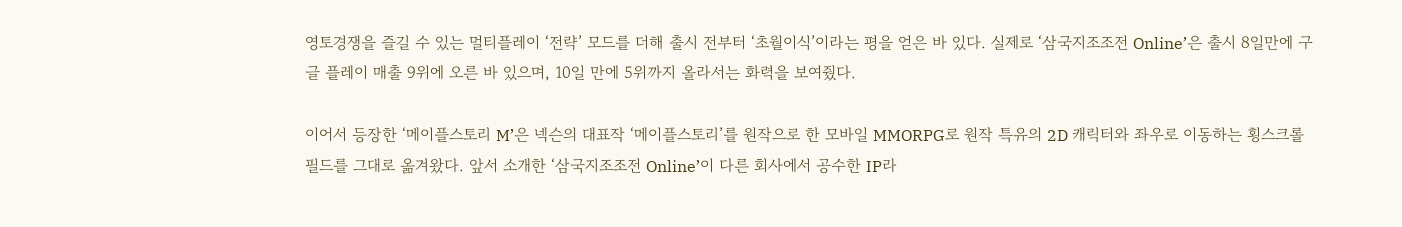영토경쟁을 즐길 수 있는 멀티플레이 ‘전략’ 모드를 더해 출시 전부터 ‘초월이식’이라는 평을 얻은 바 있다. 실제로 ‘삼국지조조전 Online’은 출시 8일만에 구글 플레이 매출 9위에 오른 바 있으며, 10일 만에 5위까지 올라서는 화력을 보여줬다.

이어서 등장한 ‘메이플스토리 M’은 넥슨의 대표작 ‘메이플스토리’를 원작으로 한 모바일 MMORPG로 원작 특유의 2D 캐릭터와 좌우로 이동하는 횡스크롤 필드를 그대로 옮겨왔다. 앞서 소개한 ‘삼국지조조전 Online’이 다른 회사에서 공수한 IP라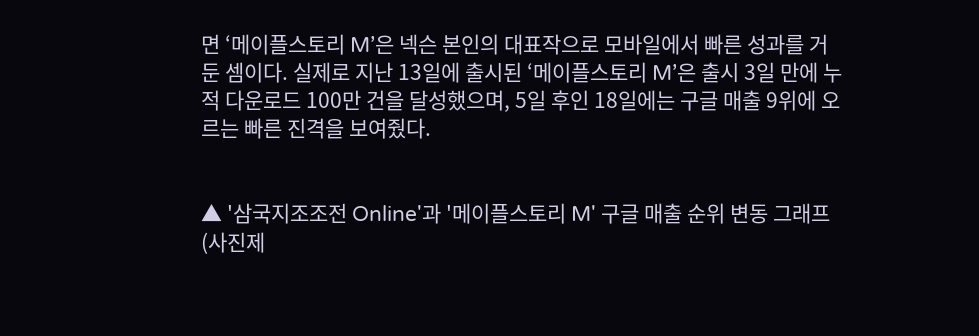면 ‘메이플스토리 M’은 넥슨 본인의 대표작으로 모바일에서 빠른 성과를 거둔 셈이다. 실제로 지난 13일에 출시된 ‘메이플스토리 M’은 출시 3일 만에 누적 다운로드 100만 건을 달성했으며, 5일 후인 18일에는 구글 매출 9위에 오르는 빠른 진격을 보여줬다.


▲ '삼국지조조전 Online'과 '메이플스토리 M' 구글 매출 순위 변동 그래프
(사진제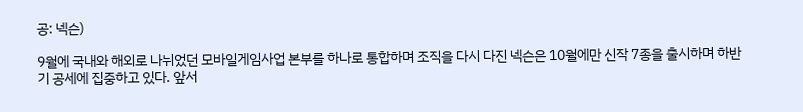공: 넥슨)

9월에 국내와 해외로 나뉘었던 모바일게임사업 본부를 하나로 통합하며 조직을 다시 다진 넥슨은 10월에만 신작 7종을 출시하며 하반기 공세에 집중하고 있다. 앞서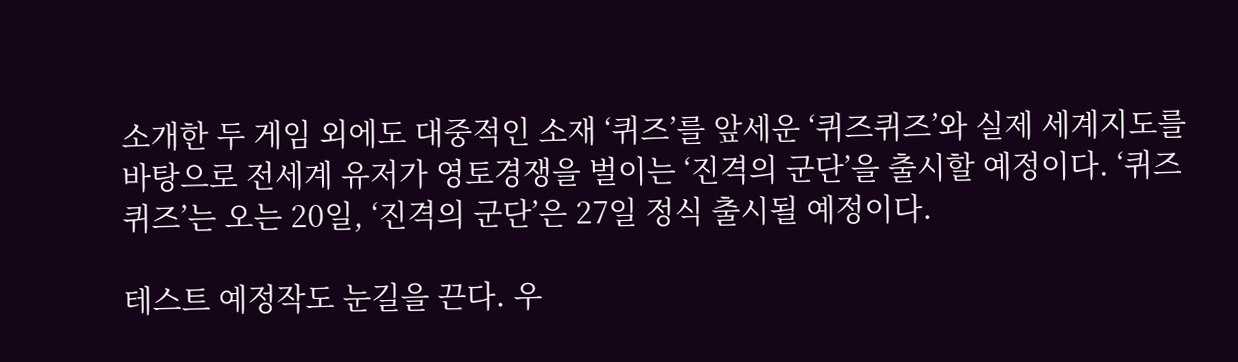소개한 두 게임 외에도 대중적인 소재 ‘퀴즈’를 앞세운 ‘퀴즈퀴즈’와 실제 세계지도를 바탕으로 전세계 유저가 영토경쟁을 벌이는 ‘진격의 군단’을 출시할 예정이다. ‘퀴즈퀴즈’는 오는 20일, ‘진격의 군단’은 27일 정식 출시될 예정이다.

테스트 예정작도 눈길을 끈다. 우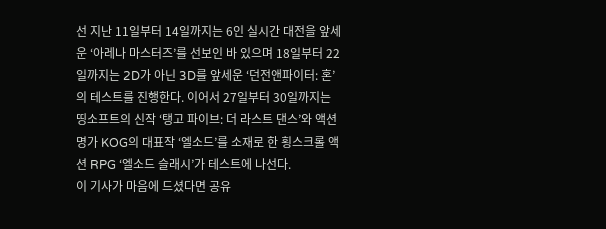선 지난 11일부터 14일까지는 6인 실시간 대전을 앞세운 ‘아레나 마스터즈’를 선보인 바 있으며 18일부터 22일까지는 2D가 아닌 3D를 앞세운 ‘던전앤파이터: 혼’의 테스트를 진행한다. 이어서 27일부터 30일까지는 띵소프트의 신작 ‘탱고 파이브: 더 라스트 댄스’와 액션명가 KOG의 대표작 ‘엘소드’를 소재로 한 횡스크롤 액션 RPG ‘엘소드 슬래시’가 테스트에 나선다.
이 기사가 마음에 드셨다면 공유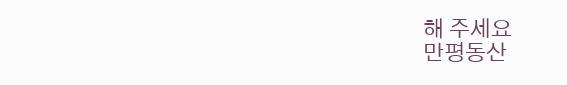해 주세요
만평동산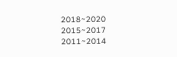2018~2020
2015~2017
2011~2014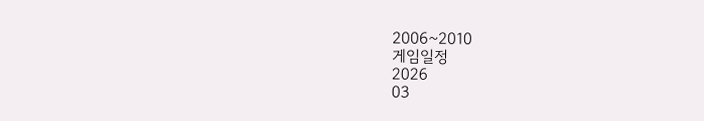2006~2010
게임일정
2026
03